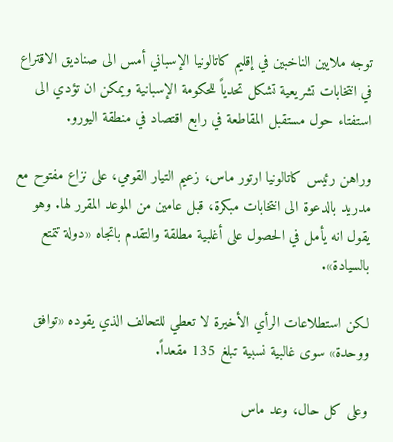توجه ملايين الناخبين في إقليم كاتالونيا الإسباني أمس الى صناديق الاقتراع في انتخابات تشريعية تشكل تحدياً للحكومة الإسبانية ويمكن ان تؤدي الى استفتاء حول مستقبل المقاطعة في رابع اقتصاد في منطقة اليورو.

وراهن رئيس كاتالونيا ارتور ماس، زعيم التيار القومي، على نزاع مفتوح مع مدريد بالدعوة الى انتخابات مبكرة، قبل عامين من الموعد المقرر لها. وهو يقول انه يأمل في الحصول على أغلبية مطلقة والتقدم باتجاه «دولة تتمتع بالسيادة».

لكن استطلاعات الرأي الأخيرة لا تعطي للتحالف الذي يقوده «توافق ووحدة» سوى غالبية نسبية تبلغ 135 مقعداً.

وعلى كل حال، وعد ماس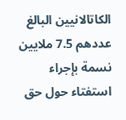الكاتالانيين البالغ عددهم 7.5 ملايين نسمة بإجراء استفتاء حول حق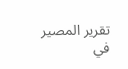تقرير المصير في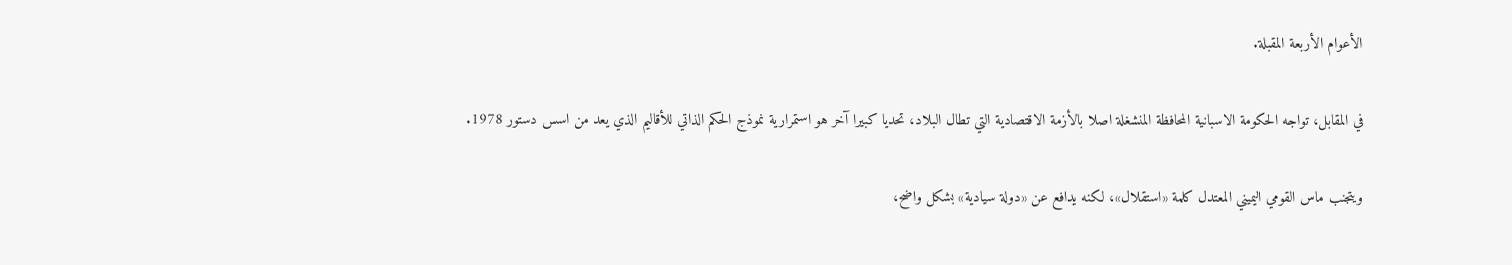الأعوام الأربعة المقبلة.

في المقابل، تواجه الحكومة الاسبانية المحافظة المنشغلة اصلا بالأزمة الاقتصادية التي تطال البلاد، تحديا كبيرا آخر هو استمرارية نموذج الحكم الذاتي للأقاليم الذي يعد من اسس دستور 1978.

ويتجنب ماس القومي اليميني المعتدل كلمة «استقلال»، لكنه يدافع عن «دولة سيادية» بشكل واضح،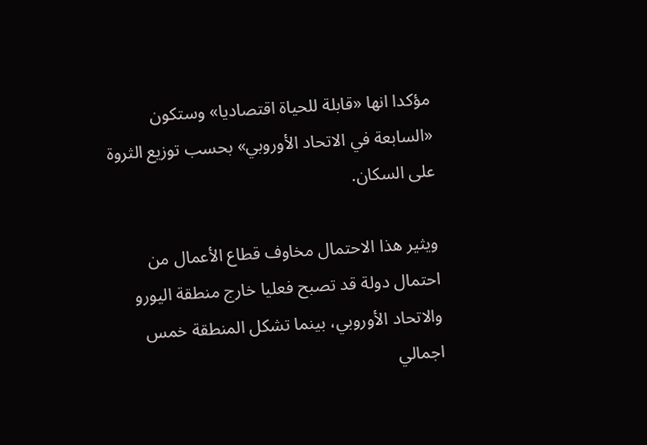مؤكدا انها «قابلة للحياة اقتصاديا» وستكون «السابعة في الاتحاد الأوروبي» بحسب توزيع الثروة على السكان.

ويثير هذا الاحتمال مخاوف قطاع الأعمال من احتمال دولة قد تصبح فعليا خارج منطقة اليورو والاتحاد الأوروبي، بينما تشكل المنطقة خمس اجمالي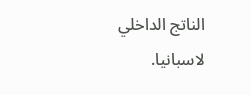الناتج الداخلي لاسبانيا.